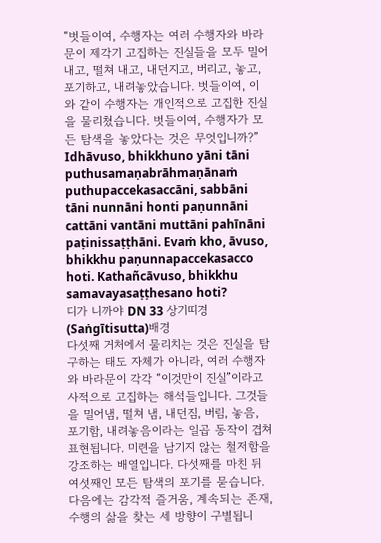“벗들이여, 수행자는 여러 수행자와 바라문이 제각기 고집하는 진실들을 모두 밀어내고, 떨쳐 내고, 내던지고, 버리고, 놓고, 포기하고, 내려놓았습니다. 벗들이여, 이와 같이 수행자는 개인적으로 고집한 진실을 물리쳤습니다. 벗들이여, 수행자가 모든 탐색을 놓았다는 것은 무엇입니까?”
Idhāvuso, bhikkhuno yāni tāni puthusamaṇabrāhmaṇānaṁ puthupaccekasaccāni, sabbāni tāni nunnāni honti paṇunnāni cattāni vantāni muttāni pahīnāni paṭinissaṭṭhāni. Evaṁ kho, āvuso, bhikkhu paṇunnapaccekasacco hoti. Kathañcāvuso, bhikkhu samavayasaṭṭhesano hoti?
디가 니까야 DN 33 상기띠경 (Saṅgītisutta)배경
다섯째 거처에서 물리치는 것은 진실을 탐구하는 태도 자체가 아니라, 여러 수행자와 바라문이 각각 “이것만이 진실”이라고 사적으로 고집하는 해석들입니다. 그것들을 밀어냄, 떨쳐 냄, 내던짐, 버림, 놓음, 포기함, 내려놓음이라는 일곱 동작이 겹쳐 표현됩니다. 미련을 남기지 않는 철저함을 강조하는 배열입니다. 다섯째를 마친 뒤 여섯째인 모든 탐색의 포기를 묻습니다. 다음에는 감각적 즐거움, 계속되는 존재, 수행의 삶을 찾는 세 방향이 구별됩니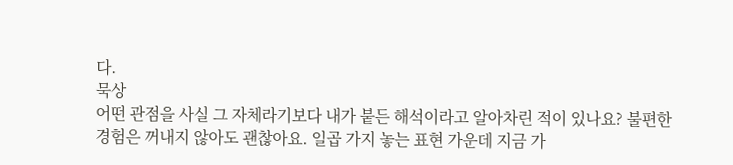다.
묵상
어떤 관점을 사실 그 자체라기보다 내가 붙든 해석이라고 알아차린 적이 있나요? 불편한 경험은 꺼내지 않아도 괜찮아요. 일곱 가지 놓는 표현 가운데 지금 가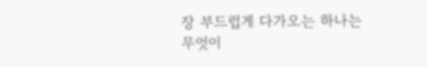장 부드럽게 다가오는 하나는 무엇이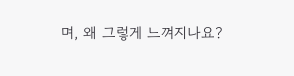며, 왜 그렇게 느껴지나요?